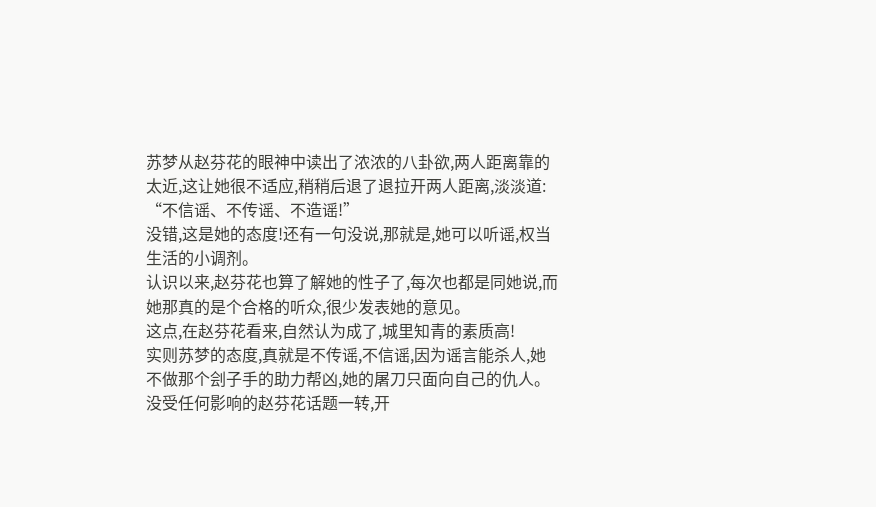苏梦从赵芬花的眼神中读出了浓浓的八卦欲,两人距离靠的太近,这让她很不适应,稍稍后退了退拉开两人距离,淡淡道:
“不信谣、不传谣、不造谣!”
没错,这是她的态度!还有一句没说,那就是,她可以听谣,权当生活的小调剂。
认识以来,赵芬花也算了解她的性子了,每次也都是同她说,而她那真的是个合格的听众,很少发表她的意见。
这点,在赵芬花看来,自然认为成了,城里知青的素质高!
实则苏梦的态度,真就是不传谣,不信谣,因为谣言能杀人,她不做那个刽子手的助力帮凶,她的屠刀只面向自己的仇人。
没受任何影响的赵芬花话题一转,开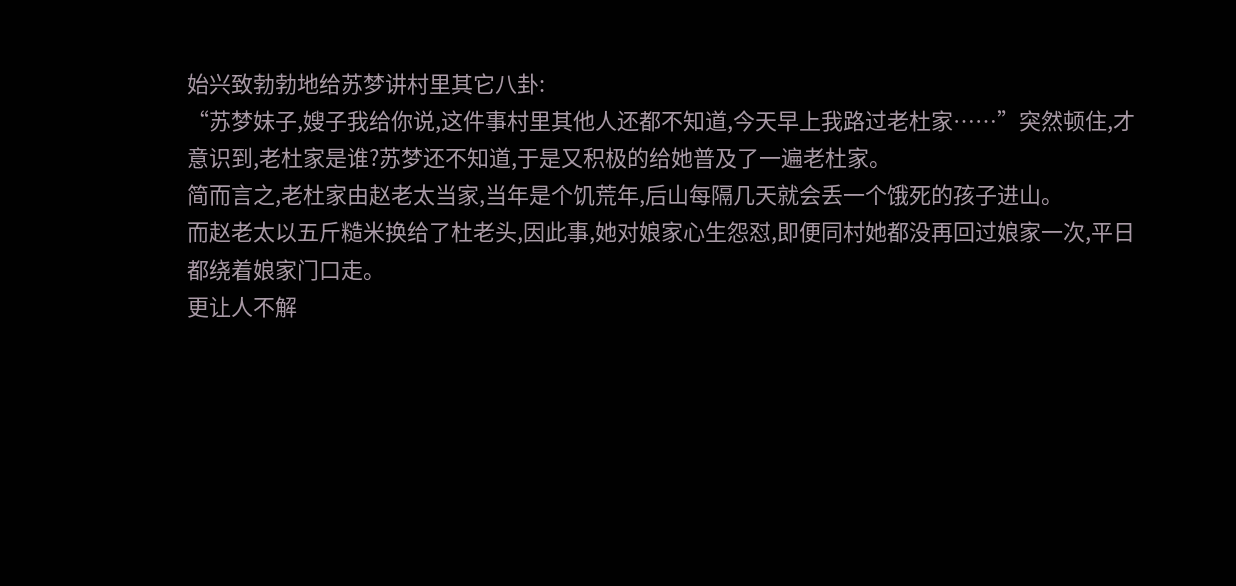始兴致勃勃地给苏梦讲村里其它八卦:
“苏梦妹子,嫂子我给你说,这件事村里其他人还都不知道,今天早上我路过老杜家……”突然顿住,才意识到,老杜家是谁?苏梦还不知道,于是又积极的给她普及了一遍老杜家。
简而言之,老杜家由赵老太当家,当年是个饥荒年,后山每隔几天就会丢一个饿死的孩子进山。
而赵老太以五斤糙米换给了杜老头,因此事,她对娘家心生怨怼,即便同村她都没再回过娘家一次,平日都绕着娘家门口走。
更让人不解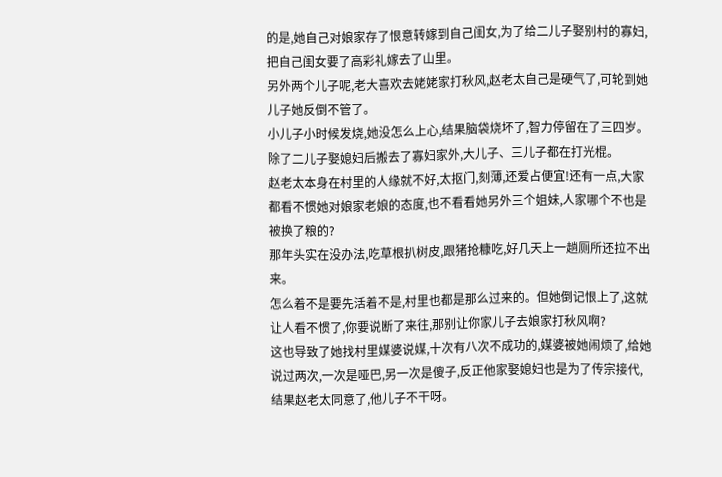的是,她自己对娘家存了恨意转嫁到自己闺女,为了给二儿子娶别村的寡妇,把自己闺女要了高彩礼嫁去了山里。
另外两个儿子呢,老大喜欢去姥姥家打秋风,赵老太自己是硬气了,可轮到她儿子她反倒不管了。
小儿子小时候发烧,她没怎么上心,结果脑袋烧坏了,智力停留在了三四岁。除了二儿子娶媳妇后搬去了寡妇家外,大儿子、三儿子都在打光棍。
赵老太本身在村里的人缘就不好,太抠门,刻薄,还爱占便宜!还有一点,大家都看不惯她对娘家老娘的态度,也不看看她另外三个姐妹,人家哪个不也是被换了粮的?
那年头实在没办法,吃草根扒树皮,跟猪抢糠吃,好几天上一趟厕所还拉不出来。
怎么着不是要先活着不是,村里也都是那么过来的。但她倒记恨上了,这就让人看不惯了,你要说断了来往,那别让你家儿子去娘家打秋风啊?
这也导致了她找村里媒婆说媒,十次有八次不成功的,媒婆被她闹烦了,给她说过两次,一次是哑巴,另一次是傻子,反正他家娶媳妇也是为了传宗接代,结果赵老太同意了,他儿子不干呀。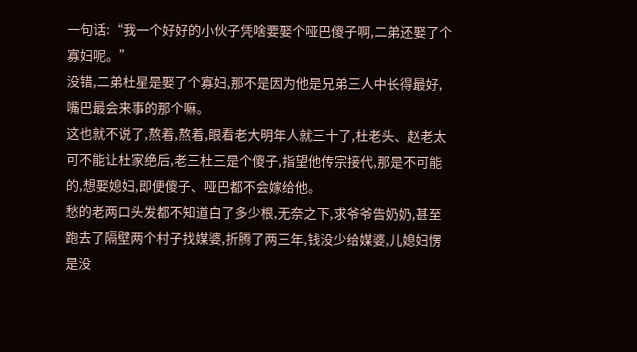一句话:“我一个好好的小伙子凭啥要娶个哑巴傻子啊,二弟还娶了个寡妇呢。”
没错,二弟杜星是娶了个寡妇,那不是因为他是兄弟三人中长得最好,嘴巴最会来事的那个嘛。
这也就不说了,熬着,熬着,眼看老大明年人就三十了,杜老头、赵老太可不能让杜家绝后,老三杜三是个傻子,指望他传宗接代,那是不可能的,想娶媳妇,即便傻子、哑巴都不会嫁给他。
愁的老两口头发都不知道白了多少根,无奈之下,求爷爷告奶奶,甚至跑去了隔壁两个村子找媒婆,折腾了两三年,钱没少给媒婆,儿媳妇愣是没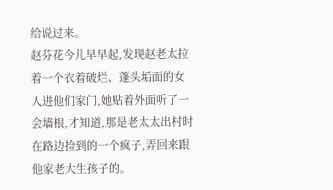给说过来。
赵芬花今儿早早起,发现赵老太拉着一个衣着破烂、蓬头垢面的女人进他们家门,她贴着外面听了一会墙根,才知道,那是老太太出村时在路边捡到的一个疯子,弄回来跟他家老大生孩子的。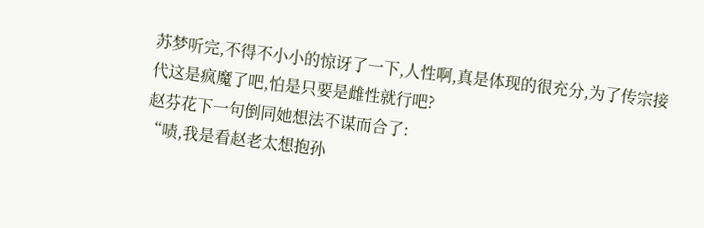苏梦听完,不得不小小的惊讶了一下,人性啊,真是体现的很充分,为了传宗接代这是疯魔了吧,怕是只要是雌性就行吧?
赵芬花下一句倒同她想法不谋而合了:
“啧,我是看赵老太想抱孙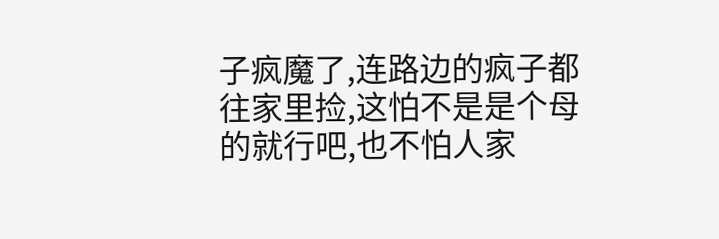子疯魔了,连路边的疯子都往家里捡,这怕不是是个母的就行吧,也不怕人家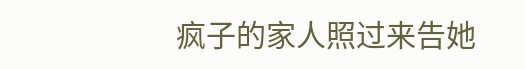疯子的家人照过来告她